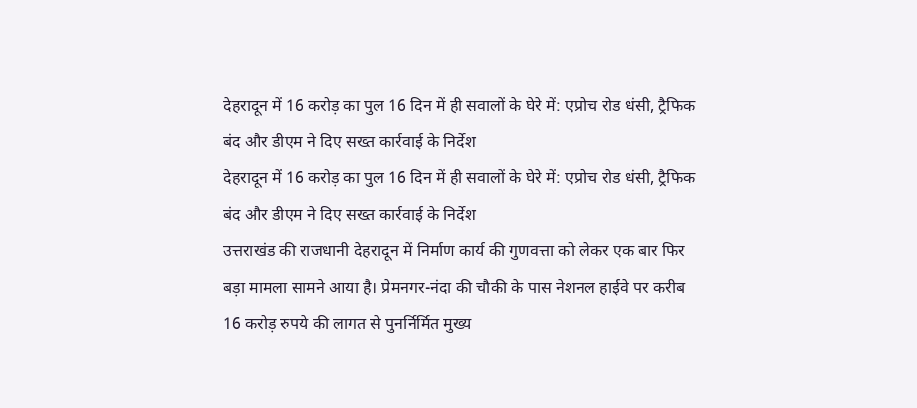देहरादून में 16 करोड़ का पुल 16 दिन में ही सवालों के घेरे में: एप्रोच रोड धंसी, ट्रैफिक बंद और डीएम ने दिए सख्त कार्रवाई के निर्देश
देहरादून में 16 करोड़ का पुल 16 दिन में ही सवालों के घेरे में: एप्रोच रोड धंसी, ट्रैफिक बंद और डीएम ने दिए सख्त कार्रवाई के निर्देश
उत्तराखंड की राजधानी देहरादून में निर्माण कार्य की गुणवत्ता को लेकर एक बार फिर बड़ा मामला सामने आया है। प्रेमनगर-नंदा की चौकी के पास नेशनल हाईवे पर करीब 16 करोड़ रुपये की लागत से पुनर्निर्मित मुख्य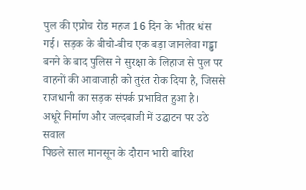पुल की एप्रोच रोड महज 16 दिन के भीतर धंस गई। सड़क के बीचो-बीच एक बड़ा जानलेवा गड्ढा बनने के बाद पुलिस ने सुरक्षा के लिहाज से पुल पर वाहनों की आवाजाही को तुरंत रोक दिया है, जिससे राजधानी का सड़क संपर्क प्रभावित हुआ है।
अधूरे निर्माण और जल्दबाजी में उद्घाटन पर उठे सवाल
पिछले साल मानसून के दौरान भारी बारिश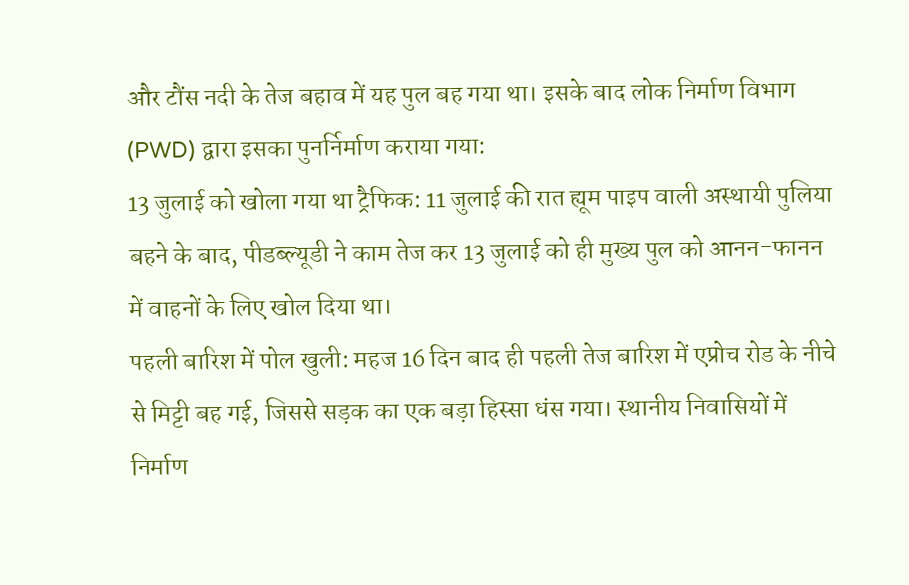और टौंस नदी के तेज बहाव में यह पुल बह गया था। इसके बाद लोक निर्माण विभाग (PWD) द्वारा इसका पुनर्निर्माण कराया गया:
13 जुलाई को खोला गया था ट्रैफिक: 11 जुलाई की रात ह्यूम पाइप वाली अस्थायी पुलिया बहने के बाद, पीडब्ल्यूडी ने काम तेज कर 13 जुलाई को ही मुख्य पुल को आनन-फानन में वाहनों के लिए खोल दिया था।
पहली बारिश में पोल खुली: महज 16 दिन बाद ही पहली तेज बारिश में एप्रोच रोड के नीचे से मिट्टी बह गई, जिससे सड़क का एक बड़ा हिस्सा धंस गया। स्थानीय निवासियों में निर्माण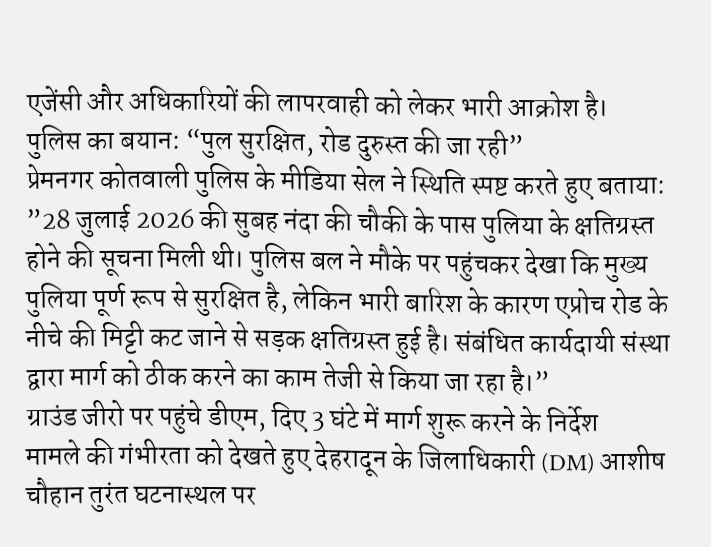एजेंसी और अधिकारियों की लापरवाही को लेकर भारी आक्रोश है।
पुलिस का बयान: “पुल सुरक्षित, रोड दुरुस्त की जा रही”
प्रेमनगर कोतवाली पुलिस के मीडिया सेल ने स्थिति स्पष्ट करते हुए बताया:
”28 जुलाई 2026 की सुबह नंदा की चौकी के पास पुलिया के क्षतिग्रस्त होने की सूचना मिली थी। पुलिस बल ने मौके पर पहुंचकर देखा कि मुख्य पुलिया पूर्ण रूप से सुरक्षित है, लेकिन भारी बारिश के कारण एप्रोच रोड के नीचे की मिट्टी कट जाने से सड़क क्षतिग्रस्त हुई है। संबंधित कार्यदायी संस्था द्वारा मार्ग को ठीक करने का काम तेजी से किया जा रहा है।”
ग्राउंड जीरो पर पहुंचे डीएम, दिए 3 घंटे में मार्ग शुरू करने के निर्देश
मामले की गंभीरता को देखते हुए देहरादून के जिलाधिकारी (DM) आशीष चौहान तुरंत घटनास्थल पर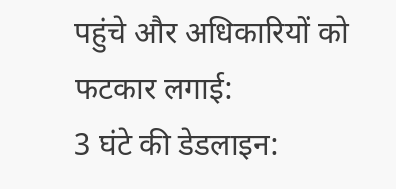पहुंचे और अधिकारियों को फटकार लगाई:
3 घंटे की डेडलाइन: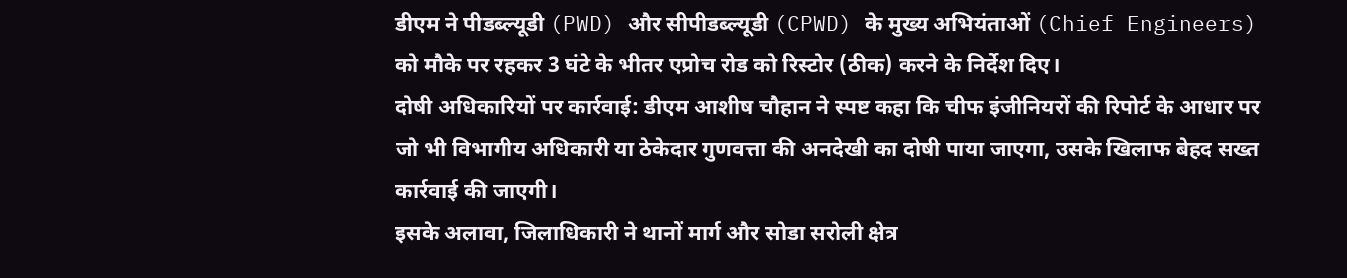डीएम ने पीडब्ल्यूडी (PWD) और सीपीडब्ल्यूडी (CPWD) के मुख्य अभियंताओं (Chief Engineers) को मौके पर रहकर 3 घंटे के भीतर एप्रोच रोड को रिस्टोर (ठीक) करने के निर्देश दिए।
दोषी अधिकारियों पर कार्रवाई: डीएम आशीष चौहान ने स्पष्ट कहा कि चीफ इंजीनियरों की रिपोर्ट के आधार पर जो भी विभागीय अधिकारी या ठेकेदार गुणवत्ता की अनदेखी का दोषी पाया जाएगा, उसके खिलाफ बेहद सख्त कार्रवाई की जाएगी।
इसके अलावा, जिलाधिकारी ने थानों मार्ग और सोडा सरोली क्षेत्र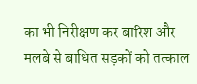का भी निरीक्षण कर बारिश और मलबे से बाधित सड़कों को तत्काल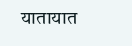यातायात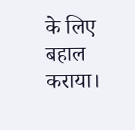के लिए बहाल कराया।